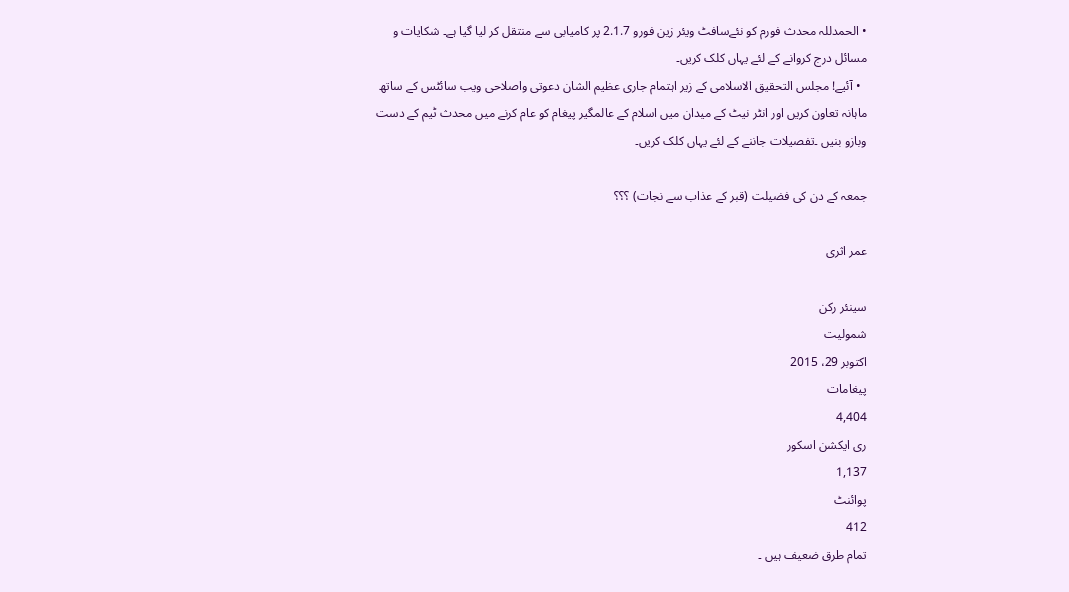• الحمدللہ محدث فورم کو نئےسافٹ ویئر زین فورو 2.1.7 پر کامیابی سے منتقل کر لیا گیا ہے۔ شکایات و مسائل درج کروانے کے لئے یہاں کلک کریں۔
  • آئیے! مجلس التحقیق الاسلامی کے زیر اہتمام جاری عظیم الشان دعوتی واصلاحی ویب سائٹس کے ساتھ ماہانہ تعاون کریں اور انٹر نیٹ کے میدان میں اسلام کے عالمگیر پیغام کو عام کرنے میں محدث ٹیم کے دست وبازو بنیں ۔تفصیلات جاننے کے لئے یہاں کلک کریں۔

جمعہ کے دن کی فضیلت (قبر کے عذاب سے نجات) ؟؟؟

عمر اثری

سینئر رکن
شمولیت
اکتوبر 29، 2015
پیغامات
4,404
ری ایکشن اسکور
1,137
پوائنٹ
412
تمام طرق ضعیف ہیں ۔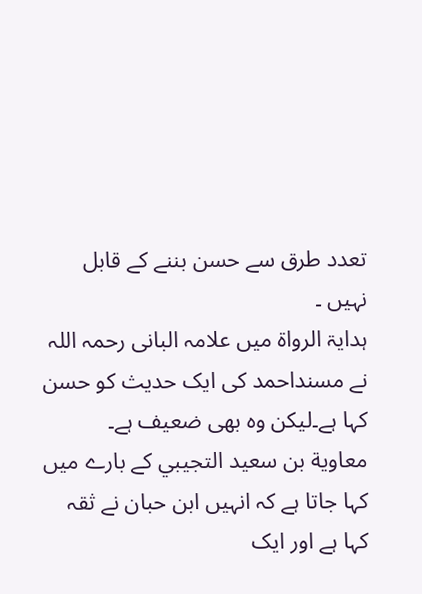تعدد طرق سے حسن بننے کے قابل نہیں ۔
ہدایۃ الرواۃ میں علامہ البانی رحمہ اللہ نے مسنداحمد کی ایک حدیث کو حسن کہا ہے۔لیکن وہ بھی ضعیف ہے۔
معاوية بن سعيد التجيبي کے بارے میں کہا جاتا ہے کہ انہیں ابن حبان نے ثقہ کہا ہے اور ایک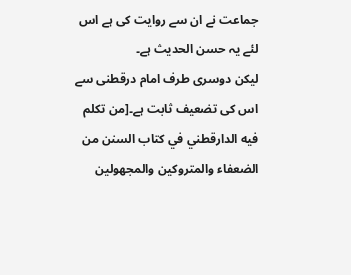جماعت نے ان سے روایت کی ہے اس لئے یہ حسن الحدیث ہے۔
لیکن دوسری طرف امام درقطنی سے اس کی تضعیف ثابت ہے۔[من تكلم فيه الدارقطني في كتاب السنن من الضعفاء والمتروكين والمجهولين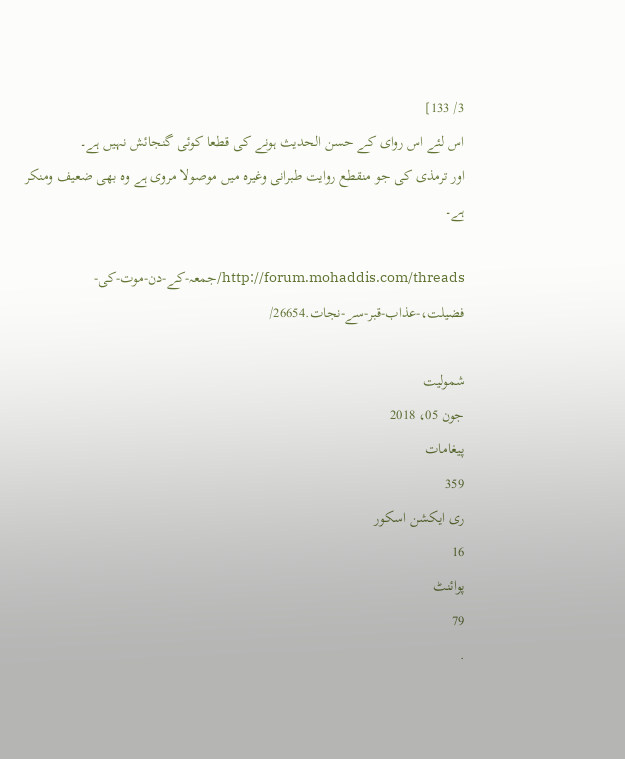3/ 133]
اس لئے اس روای کے حسن الحدیث ہونے کی قطعا کوئی گنجائش نہیں ہے۔
اور ترمذی کی جو منقطع روایت طبرانی وغیرہ میں موصولا مروی ہے وہ بھی ضعیف ومنکر ہے۔

http://forum.mohaddis.com/threads/جمعہ-کے-دن-موت-کی-فضیلت،-عذاب-قبر-سے-نجات.26654/

شمولیت
جون 05، 2018
پیغامات
359
ری ایکشن اسکور
16
پوائنٹ
79
.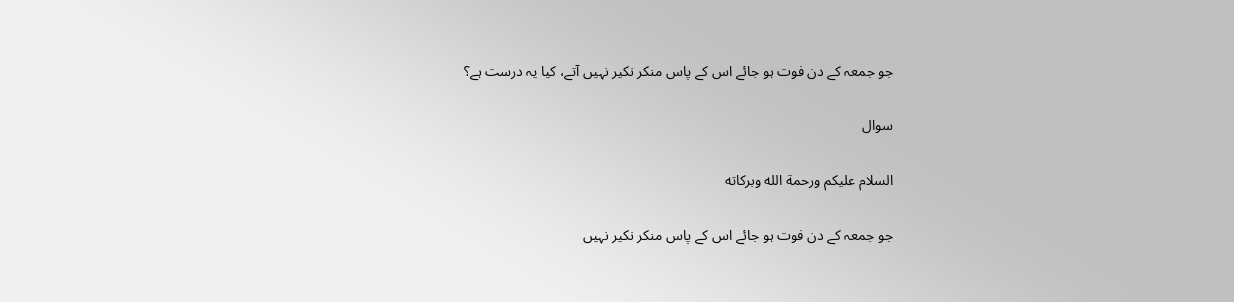جو جمعہ کے دن فوت ہو جائے اس کے پاس منکر نکیر نہیں آتے، کیا یہ درست ہے؟

سوال

السلام عليكم ورحمة الله وبركاته

جو جمعہ کے دن فوت ہو جائے اس کے پاس منکر نکیر نہیں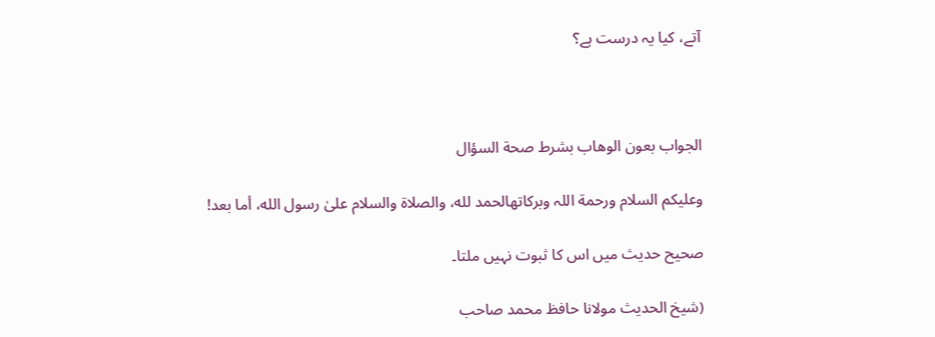آتے، کیا یہ درست ہے؟



الجواب بعون الوهاب بشرط صحة السؤال

وعلیکم السلام ورحمة اللہ وبرکاتهالحمد لله، والصلاة والسلام علىٰ رسول الله، أما بعد!

صحیح حدیث میں اس کا ثبوت نہیں ملتا۔

(شیخ الحدیث مولانا حافظ محمد صاحب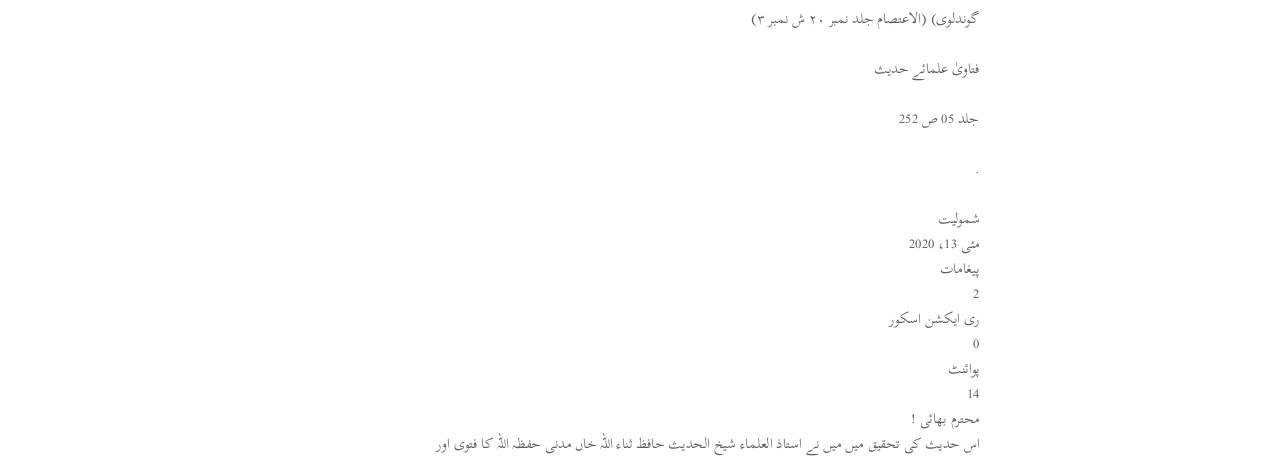گوندلوی) (الاعتصام جلد نمبر ۲۰ ش نمبر ۳)

فتاویٰ علمائے حدیث

جلد 05 ص 252

.

شمولیت
مئی 13، 2020
پیغامات
2
ری ایکشن اسکور
0
پوائنٹ
14
محترم بھائی !
اس حدیث کی تحقیق میں میں نے استاذ العلماء شیخ الحدیث حافظ ثناء اللہ خاں مدنی حفظہ اللہ کا فتوی اور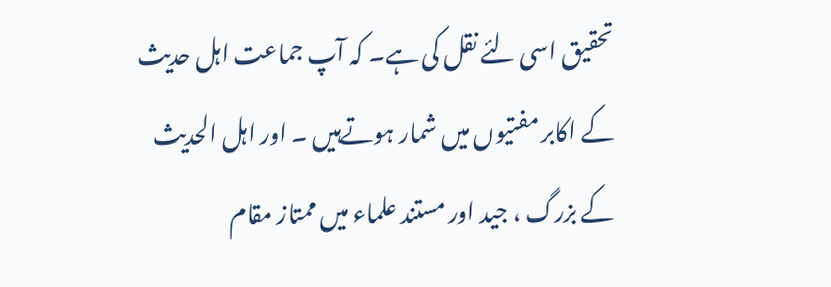تحقیق اسی لئے نقل کی ہے۔ کہ آپ جماعت اہل حدیث کے اکابر مفتیوں میں شمار ہوتےہیں ۔ اور اہل الحدیث کے بزرگ ، جید اور مستند علماء میں ممتاز مقام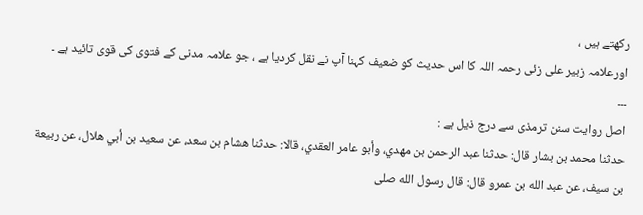رکھتے ہیں ،
اورعلامہ زبیر علی زئی رحمہ اللہ کا اس حدیث کو ضعیف کہنا آپ نے نقل کردیا ہے ، جو علامہ مدنی کے فتوی کی قوی تائید ہے ۔
۔۔۔
اصل روایت سنن ترمذی سے درج ذیل ہے :
حدثنا محمد بن بشار قال: حدثنا عبد الرحمن بن مهدي، وأبو عامر العقدي، قالا: حدثنا هشام بن سعد، عن سعيد بن أبي هلال، عن ربيعة بن سيف، عن عبد الله بن عمرو قال: قال رسول الله صلى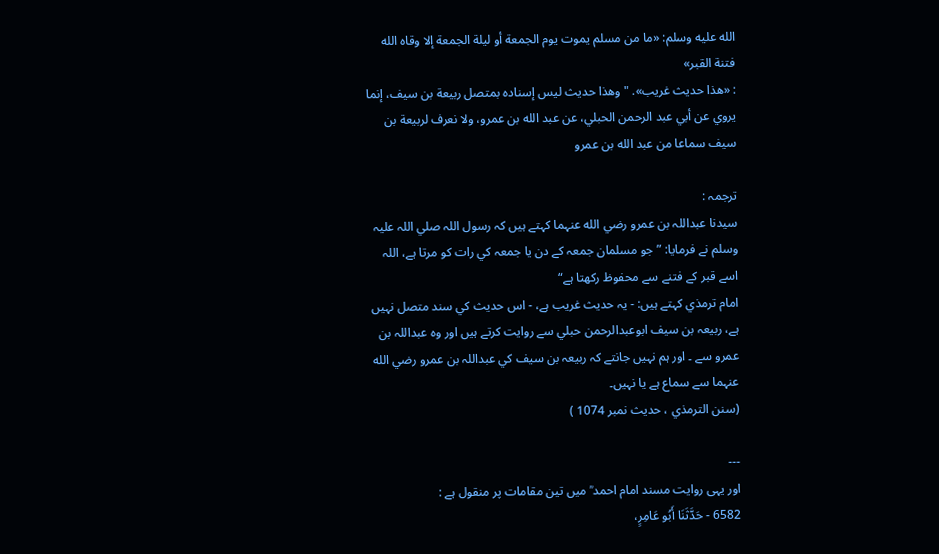الله عليه وسلم: «ما من مسلم يموت يوم الجمعة أو ليلة الجمعة إلا وقاه الله فتنة القبر»
: «هذا حديث غريب». " وهذا حديث ليس إسناده بمتصل ربيعة بن سيف، إنما يروي عن أبي عبد الرحمن الحبلي، عن عبد الله بن عمرو، ولا نعرف لربيعة بن سيف سماعا من عبد الله بن عمرو

ترجمہ :
سیدنا عبداللہ بن عمرو رضي الله عنہما کہتے ہيں کہ رسول اللہ صلي اللہ عليہ وسلم نے فرمايا: ”جو مسلمان جمعہ کے دن يا جمعہ کي رات کو مرتا ہے، اللہ اسے قبر کے فتنے سے محفوظ رکھتا ہے“
امام ترمذي کہتے ہيں: - يہ حديث غريب ہے، - اس حديث کي سند متصل نہيں ہے، ربيعہ بن سيف ابوعبدالرحمن حبلي سے روايت کرتے ہيں اور وہ عبداللہ بن عمرو سے ۔ اور ہم نہيں جانتے کہ ربيعہ بن سيف کي عبداللہ بن عمرو رضي الله عنہما سے سماع ہے يا نہيں۔
(سنن الترمذي ، حدیث نمبر 1074 )

---
اور یہی روایت مسند امام احمد ؒ میں تین مقامات پر منقول ہے :
6582 - حَدَّثَنَا أَبُو عَامِرٍ،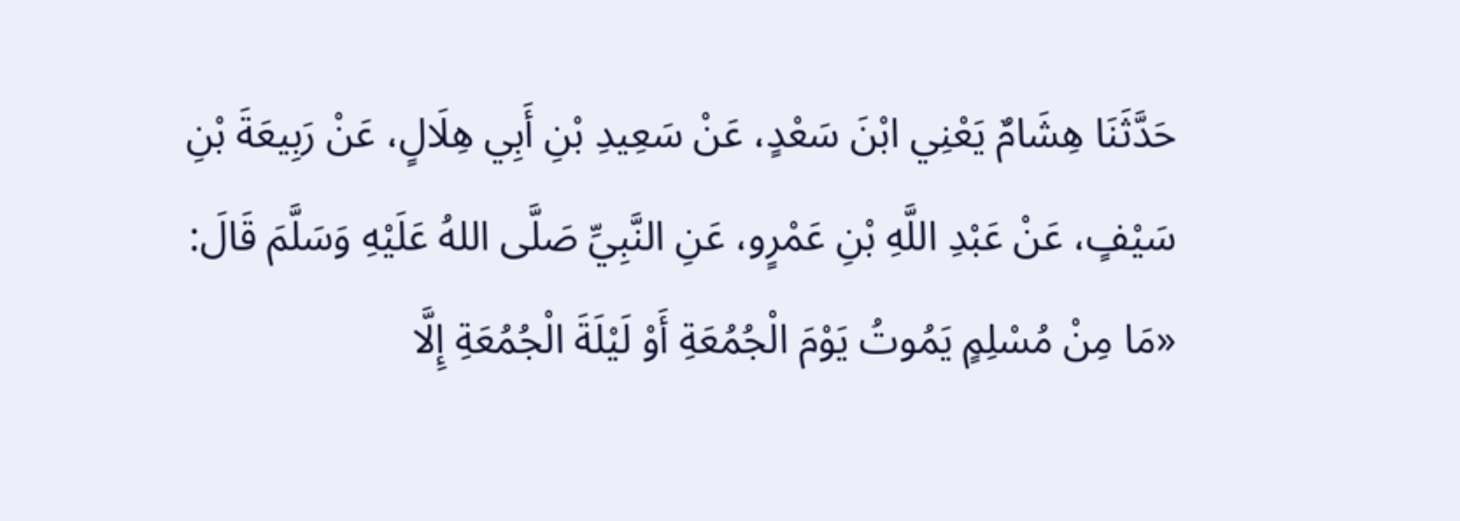حَدَّثَنَا هِشَامٌ يَعْنِي ابْنَ سَعْدٍ، عَنْ سَعِيدِ بْنِ أَبِي هِلَالٍ، عَنْ رَبِيعَةَ بْنِ سَيْفٍ، عَنْ عَبْدِ اللَّهِ بْنِ عَمْرٍو، عَنِ النَّبِيِّ صَلَّى اللهُ عَلَيْهِ وَسَلَّمَ قَالَ: «مَا مِنْ مُسْلِمٍ يَمُوتُ يَوْمَ الْجُمُعَةِ أَوْ لَيْلَةَ الْجُمُعَةِ إِلَّا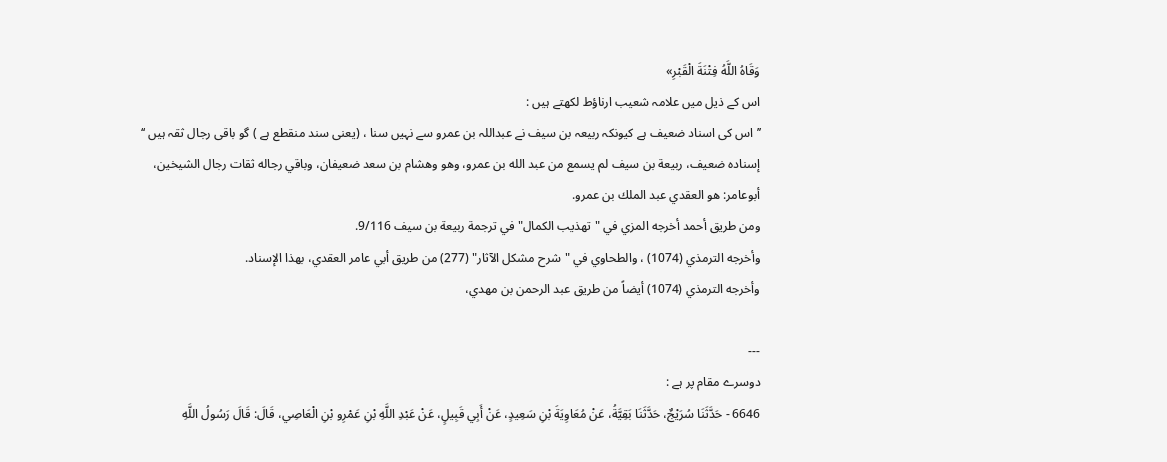وَقَاهُ اللَّهُ فِتْنَةَ الْقَبْرِ»
اس کے ذیل میں علامہ شعیب ارناؤط لکھتے ہیں :
’’ اس کی اسناد ضعیف ہے کیونکہ ربیعہ بن سیف نے عبداللہ بن عمرو سے نہیں سنا ، (یعنی سند منقطع ہے ) گو باقی رجال ثقہ ہیں ‘‘
إسناده ضعيف، ربيعة بن سيف لم يسمع من عبد الله بن عمرو، وهو وهشام بن سعد ضعيفان، وباقي رجاله ثقات رجال الشيخين، أبوعامر: هو العقدي عبد الملك بن عمرو.
ومن طريق أحمد أخرجه المزي في "تهذيب الكمال" في ترجمة ربيعة بن سيف 9/116.
وأخرجه الترمذي (1074) ، والطحاوي في "شرح مشكل الآثار" (277) من طريق أبي عامر العقدي، بهذا الإسناد.
وأخرجه الترمذي (1074) أيضاً من طريق عبد الرحمن بن مهدي،

---
دوسرے مقام پر ہے :
6646 - حَدَّثَنَا سُرَيْجٌ، حَدَّثَنَا بَقِيَّةُ، عَنْ مُعَاوِيَةَ بْنِ سَعِيدٍ، عَنْ أَبِي قَبِيلٍ، عَنْ عَبْدِ اللَّهِ بْنِ عَمْرِو بْنِ الْعَاصِي، قَالَ: قَالَ رَسُولُ اللَّهِ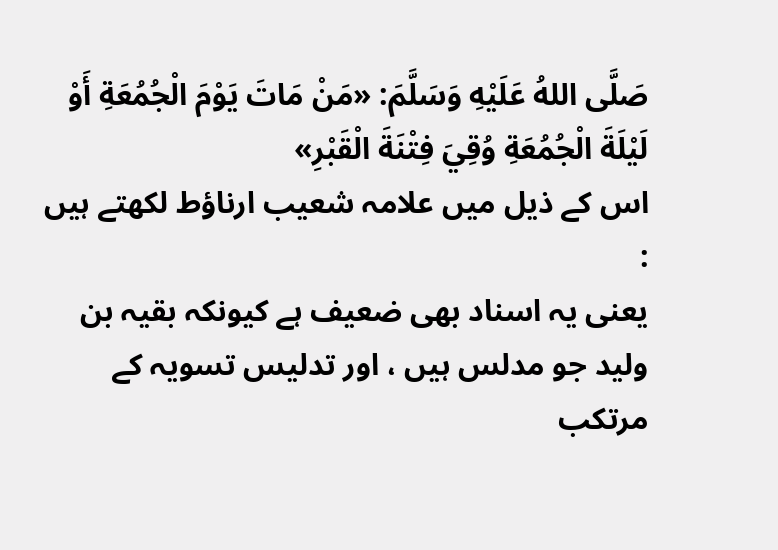صَلَّى اللهُ عَلَيْهِ وَسَلَّمَ: «مَنْ مَاتَ يَوْمَ الْجُمُعَةِ أَوْ لَيْلَةَ الْجُمُعَةِ وُقِيَ فِتْنَةَ الْقَبْرِ»
اس کے ذیل میں علامہ شعیب ارناؤط لکھتے ہیں :
یعنی یہ اسناد بھی ضعیف ہے کیونکہ بقیہ بن ولید جو مدلس ہیں ، اور تدلیس تسویہ کے مرتکب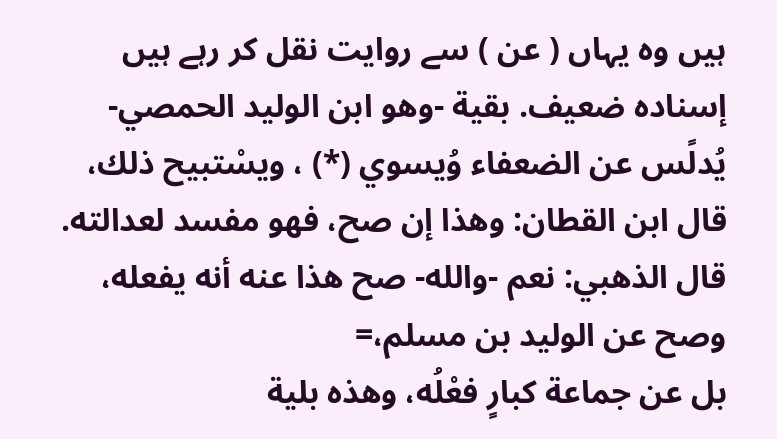ہیں وہ یہاں ( عن ) سے روایت نقل کر رہے ہیں
إسناده ضعيف. بقية -وهو ابن الوليد الحمصي- يُدلًس عن الضعفاء وُيسوي (*) ، ويسْتبيح ذلك، قال ابن القطان: وهذا إن صح، فهو مفسد لعدالته.
قال الذهبي: نعم -والله- صح هذا عنه أنه يفعله، وصح عن الوليد بن مسلم،=
بل عن جماعة كبارٍ فعْلُه، وهذه بلية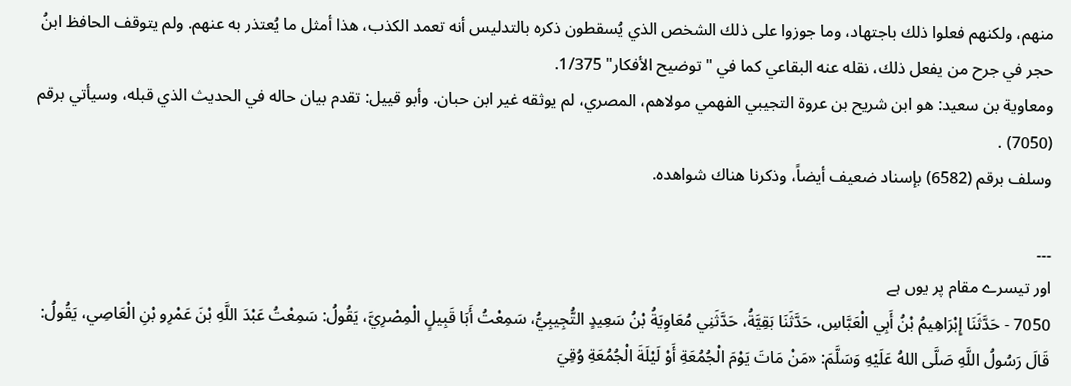منهم، ولكنهم فعلوا ذلك باجتهاد، وما جوزوا على ذلك الشخص الذي يُسقطون ذكره بالتدليس أنه تعمد الكذب، هذا أمثل ما يُعتذر به عنهم. ولم يتوقف الحافظ ابنُ حجر في جرح من يفعل ذلك، نقله عنه البقاعي كما في "توضيح الأفكار" 1/375.
ومعاوية بن سعيد: هو ابن شريح بن عروة التجيبي الفهمي مولاهم، المصري، لم يوثقه غير ابن حبان. وأبو قييل: تقدم بيان حاله في الحديث الذي قبله، وسيأتي برقم (7050) .
وسلف برقم (6582) بإسناد ضعيف أيضاً، وذكرنا هناك شواهده.

۔۔۔
اور تیسرے مقام پر یوں ہے
7050 - حَدَّثَنَا إِبْرَاهِيمُ بْنُ أَبِي الْعَبَّاسِ، حَدَّثَنَا بَقِيَّةُ، حَدَّثَنِي مُعَاوِيَةُ بْنُ سَعِيدٍ التُّجِيبِيُّ، سَمِعْتُ أَبَا قَبِيلٍ الْمِصْرِيَّ، يَقُولُ: سَمِعْتُ عَبْدَ اللَّهِ بْنَ عَمْرِو بْنِ الْعَاصِي، يَقُولُ: قَالَ رَسُولُ اللَّهِ صَلَّى اللهُ عَلَيْهِ وَسَلَّمَ: «مَنْ مَاتَ يَوْمَ الْجُمُعَةِ أَوْ لَيْلَةَ الْجُمُعَةِ وُقِيَ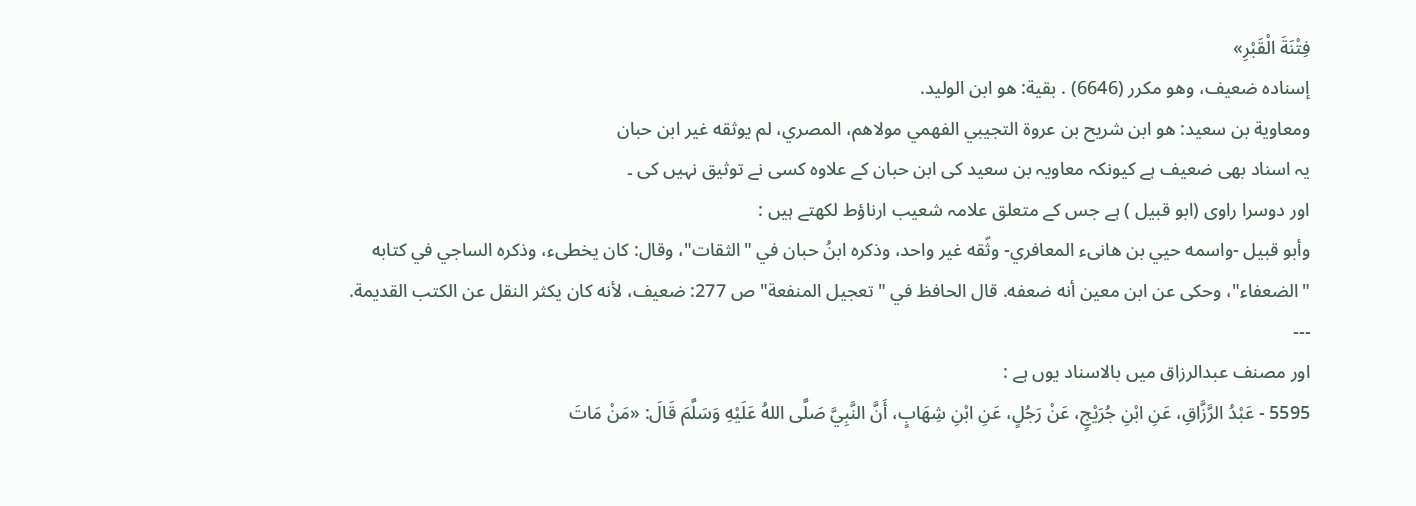فِتْنَةَ الْقَبْرِ»
إسناده ضعيف، وهو مكرر (6646) . بقية: هو ابن الوليد.
ومعاوية بن سعيد: هو ابن شريح بن عروة التجيبي الفهمي مولاهم، المصري، لم يوثقه غير ابن حبان
یہ اسناد بھی ضعیف ہے کیونکہ معاویہ بن سعید کی ابن حبان کے علاوہ کسی نے توثیق نہیں کی ۔
اور دوسرا راوی (ابو قبیل ) ہے جس کے متعلق علامہ شعیب ارناؤط لکھتے ہیں :
وأبو قبيل -واسمه حيي بن هانىء المعافري- وثّقه غير واحد، وذكره ابنُ حبان في "الثقات"، وقال: كان يخطىء، وذكره الساجي في كتابه "الضعفاء"، وحكى عن ابن معين أنه ضعفه. قال الحافظ في "تعجيل المنفعة" ص 277: ضعيف، لأنه كان يكثر النقل عن الكتب القديمة.
---
اور مصنف عبدالرزاق میں بالاسناد یوں ہے :
5595 - عَبْدُ الرَّزَّاقِ، عَنِ ابْنِ جُرَيْجٍ، عَنْ رَجُلٍ، عَنِ ابْنِ شِهَابٍ، أَنَّ النَّبِيَّ صَلَّى اللهُ عَلَيْهِ وَسَلَّمَ قَالَ: «مَنْ مَاتَ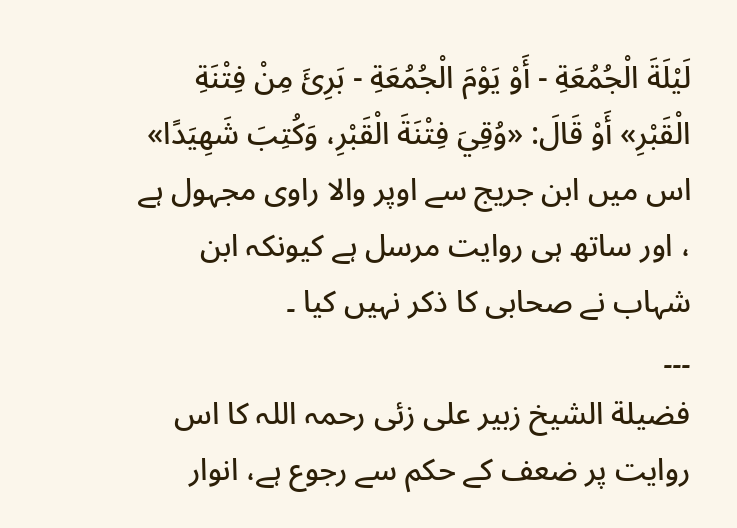لَيْلَةَ الْجُمُعَةِ - أَوْ يَوْمَ الْجُمُعَةِ - بَرِئَ مِنْ فِتْنَةِ الْقَبْرِ» أَوْ قَالَ: «وُقِيَ فِتْنَةَ الْقَبْرِ، وَكُتِبَ شَهِيَدًا»
اس میں ابن جریج سے اوپر والا راوی مجہول ہے ، اور ساتھ ہی روایت مرسل ہے کیونکہ ابن شہاب نے صحابی کا ذکر نہیں کیا ۔
۔۔۔
فضیلة الشیخ زبیر علی زئی رحمہ اللہ کا اس روایت پر ضعف کے حکم سے رجوع ہے، انوار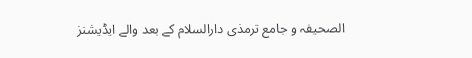الصحیفہ و جامع ترمذی دارالسلام کے بعد والے ایڈیشنز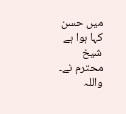میں حسن کہا ہوا ہے شیخ محترم نے۔ واللہ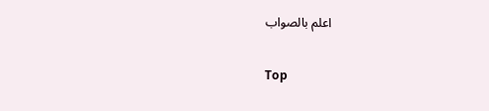اعلم بالصواب

Top